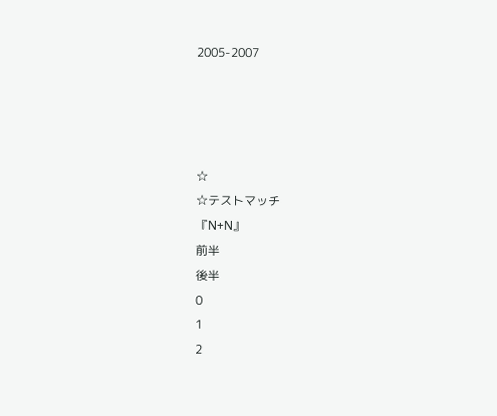2005-2007




☆
☆テストマッチ
『N+N』
前半
後半
0
1
2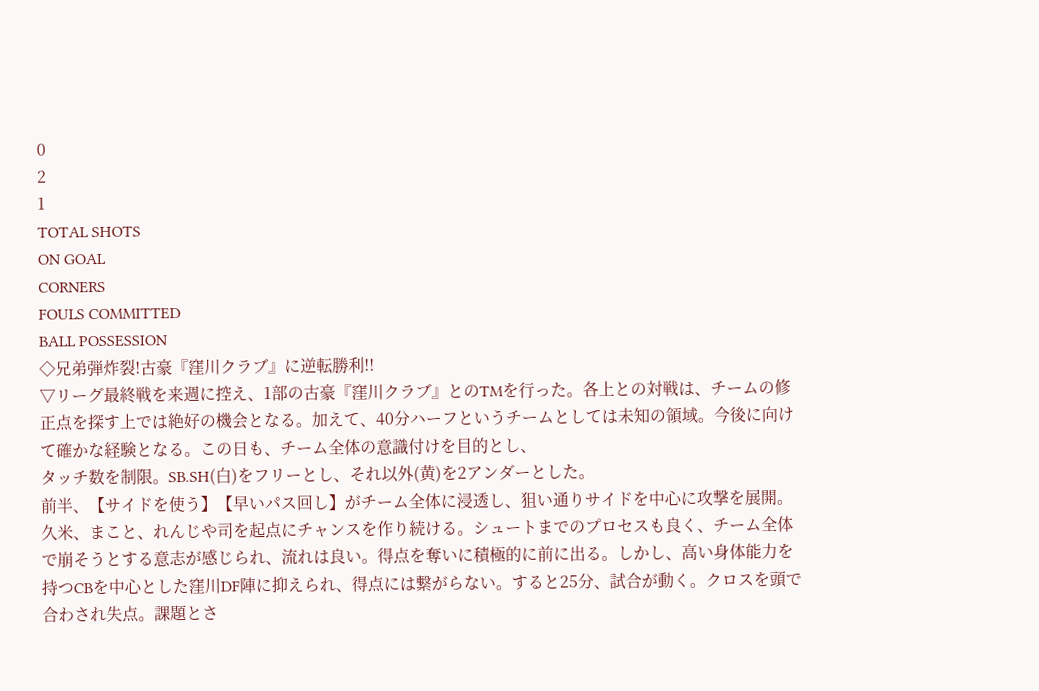0
2
1
TOTAL SHOTS
ON GOAL
CORNERS
FOULS COMMITTED
BALL POSSESSION
◇兄弟弾炸裂!古豪『窪川クラブ』に逆転勝利!!
▽リーグ最終戦を来週に控え、1部の古豪『窪川クラブ』とのTMを行った。各上との対戦は、チームの修正点を探す上では絶好の機会となる。加えて、40分ハーフというチームとしては未知の領域。今後に向けて確かな経験となる。この日も、チーム全体の意識付けを目的とし、
タッチ数を制限。SB.SH(白)をフリーとし、それ以外(黄)を2アンダーとした。
前半、【サイドを使う】【早いパス回し】がチーム全体に浸透し、狙い通りサイドを中心に攻撃を展開。久米、まこと、れんじや司を起点にチャンスを作り続ける。シュートまでのプロセスも良く、チーム全体で崩そうとする意志が感じられ、流れは良い。得点を奪いに積極的に前に出る。しかし、高い身体能力を持つCBを中心とした窪川DF陣に抑えられ、得点には繋がらない。すると25分、試合が動く。クロスを頭で合わされ失点。課題とさ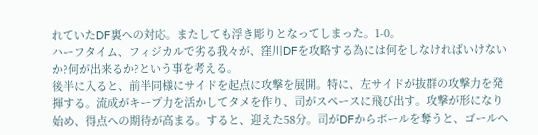れていたDF裏への対応。またしても浮き彫りとなってしまった。1-0。
ハーフタイム、フィジカルで劣る我々が、窪川DFを攻略する為には何をしなければいけないか?何が出来るか?という事を考える。
後半に入ると、前半同様にサイドを起点に攻撃を展開。特に、左サイドが抜群の攻撃力を発揮する。流成がキープ力を活かしてタメを作り、司がスペースに飛び出す。攻撃が形になり始め、得点への期待が高まる。すると、迎えた58分。司がDFからボールを奪うと、ゴールへ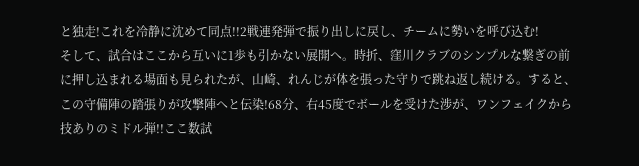と独走!これを冷静に沈めて同点!!2戦連発弾で振り出しに戻し、チームに勢いを呼び込む!
そして、試合はここから互いに1歩も引かない展開へ。時折、窪川クラブのシンプルな繋ぎの前に押し込まれる場面も見られたが、山崎、れんじが体を張った守りで跳ね返し続ける。すると、この守備陣の踏張りが攻撃陣へと伝染!68分、右45度でボールを受けた渉が、ワンフェイクから技ありのミドル弾!!ここ数試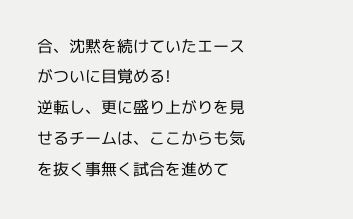合、沈黙を続けていたエースがついに目覚める!
逆転し、更に盛り上がりを見せるチームは、ここからも気を抜く事無く試合を進めて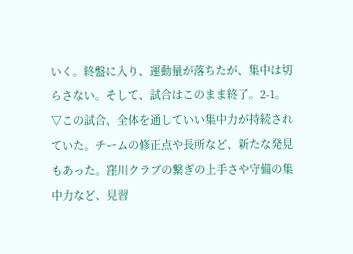いく。終盤に入り、運動量が落ちたが、集中は切らさない。そして、試合はこのまま終了。2-1。
▽この試合、全体を通していい集中力が持続されていた。チームの修正点や長所など、新たな発見もあった。窪川クラブの繋ぎの上手さや守備の集中力など、見習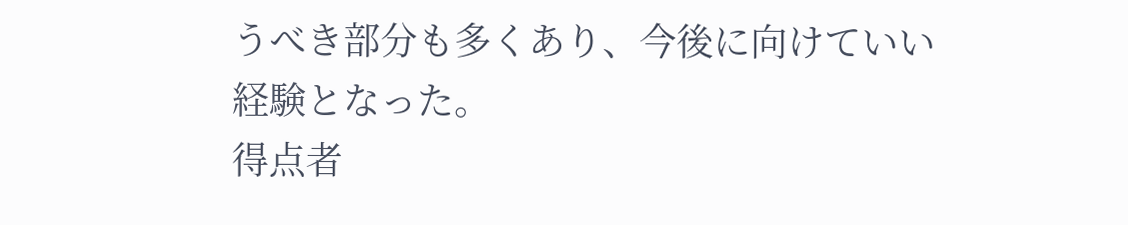うべき部分も多くあり、今後に向けていい経験となった。
得点者